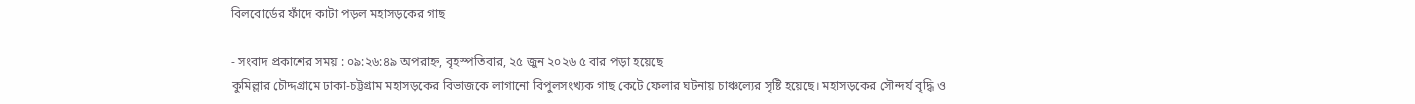বিলবোর্ডের ফাঁদে কাটা পড়ল মহাসড়কের গাছ

- সংবাদ প্রকাশের সময় : ০৯:২৬:৪৯ অপরাহ্ন, বৃহস্পতিবার, ২৫ জুন ২০২৬ ৫ বার পড়া হয়েছে
কুমিল্লার চৌদ্দগ্রামে ঢাকা-চট্টগ্রাম মহাসড়কের বিভাজকে লাগানো বিপুলসংখ্যক গাছ কেটে ফেলার ঘটনায় চাঞ্চল্যের সৃষ্টি হয়েছে। মহাসড়কের সৌন্দর্য বৃদ্ধি ও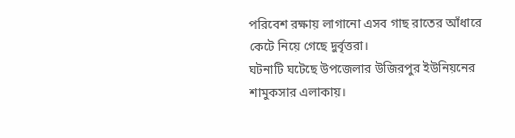পরিবেশ রক্ষায় লাগানো এসব গাছ রাতের আঁধারে কেটে নিয়ে গেছে দুর্বৃত্তরা।
ঘটনাটি ঘটেছে উপজেলার উজিরপুর ইউনিয়নের শামুকসার এলাকায়।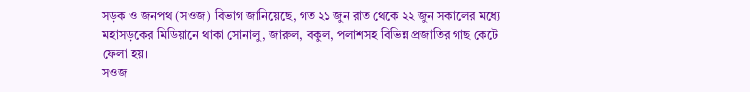সড়ক ও জনপথ (সওজ) বিভাগ জানিয়েছে, গত ২১ জুন রাত থেকে ২২ জুন সকালের মধ্যে মহাসড়কের মিডিয়ানে থাকা সোনালু, জারুল, বকুল, পলাশসহ বিভিন্ন প্রজাতির গাছ কেটে ফেলা হয়।
সওজ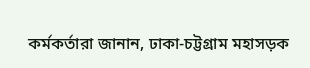কর্মকর্তারা জানান, ঢাকা-চট্টগ্রাম মহাসড়ক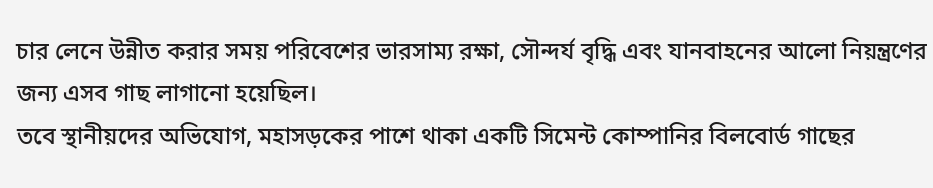চার লেনে উন্নীত করার সময় পরিবেশের ভারসাম্য রক্ষা, সৌন্দর্য বৃদ্ধি এবং যানবাহনের আলো নিয়ন্ত্রণের জন্য এসব গাছ লাগানো হয়েছিল।
তবে স্থানীয়দের অভিযোগ, মহাসড়কের পাশে থাকা একটি সিমেন্ট কোম্পানির বিলবোর্ড গাছের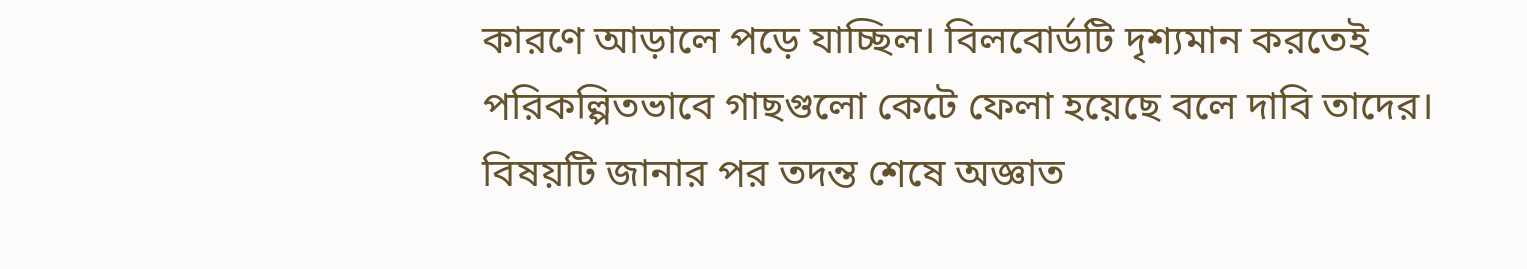কারণে আড়ালে পড়ে যাচ্ছিল। বিলবোর্ডটি দৃশ্যমান করতেই পরিকল্পিতভাবে গাছগুলো কেটে ফেলা হয়েছে বলে দাবি তাদের।
বিষয়টি জানার পর তদন্ত শেষে অজ্ঞাত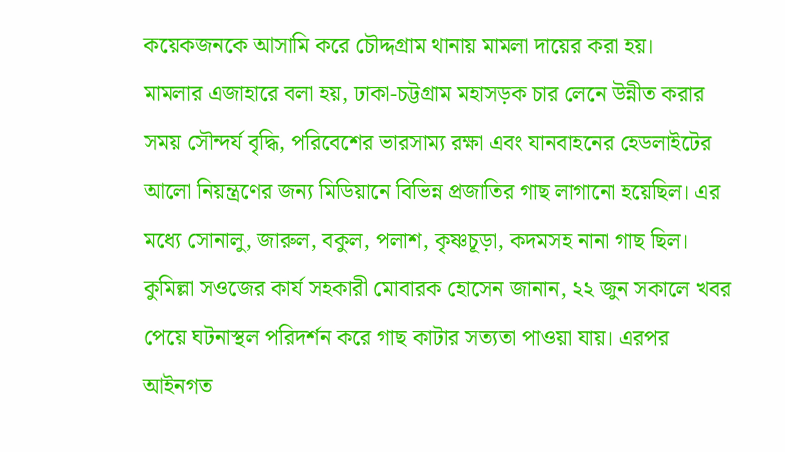কয়েকজনকে আসামি করে চৌদ্দগ্রাম থানায় মামলা দায়ের করা হয়।
মামলার এজাহারে বলা হয়, ঢাকা-চট্টগ্রাম মহাসড়ক চার লেনে উন্নীত করার সময় সৌন্দর্য বৃদ্ধি, পরিবেশের ভারসাম্য রক্ষা এবং যানবাহনের হেডলাইটের আলো নিয়ন্ত্রণের জন্য মিডিয়ানে বিভিন্ন প্রজাতির গাছ লাগানো হয়েছিল। এর মধ্যে সোনালু, জারুল, বকুল, পলাশ, কৃষ্ণচূড়া, কদমসহ নানা গাছ ছিল।
কুমিল্লা সওজের কার্য সহকারী মোবারক হোসেন জানান, ২২ জুন সকালে খবর পেয়ে ঘটনাস্থল পরিদর্শন করে গাছ কাটার সত্যতা পাওয়া যায়। এরপর আইনগত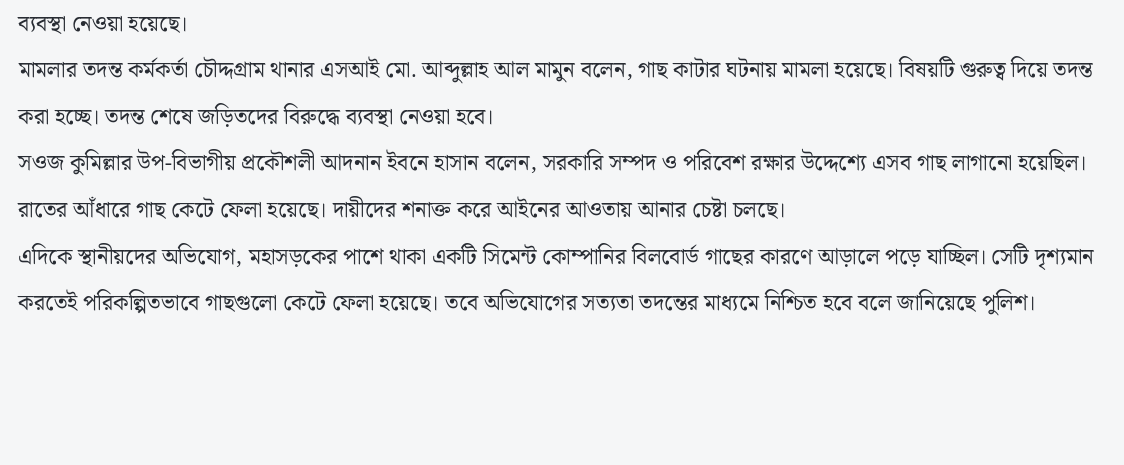ব্যবস্থা নেওয়া হয়েছে।
মামলার তদন্ত কর্মকর্তা চৌদ্দগ্রাম থানার এসআই মো. আব্দুল্লাহ আল মামুন বলেন, গাছ কাটার ঘটনায় মামলা হয়েছে। বিষয়টি গুরুত্ব দিয়ে তদন্ত করা হচ্ছে। তদন্ত শেষে জড়িতদের বিরুদ্ধে ব্যবস্থা নেওয়া হবে।
সওজ কুমিল্লার উপ-বিভাগীয় প্রকৌশলী আদনান ইবনে হাসান বলেন, সরকারি সম্পদ ও পরিবেশ রক্ষার উদ্দেশ্যে এসব গাছ লাগানো হয়েছিল। রাতের আঁধারে গাছ কেটে ফেলা হয়েছে। দায়ীদের শনাক্ত করে আইনের আওতায় আনার চেষ্টা চলছে।
এদিকে স্থানীয়দের অভিযোগ, মহাসড়কের পাশে থাকা একটি সিমেন্ট কোম্পানির বিলবোর্ড গাছের কারণে আড়ালে পড়ে যাচ্ছিল। সেটি দৃশ্যমান করতেই পরিকল্পিতভাবে গাছগুলো কেটে ফেলা হয়েছে। তবে অভিযোগের সত্যতা তদন্তের মাধ্যমে নিশ্চিত হবে বলে জানিয়েছে পুলিশ।